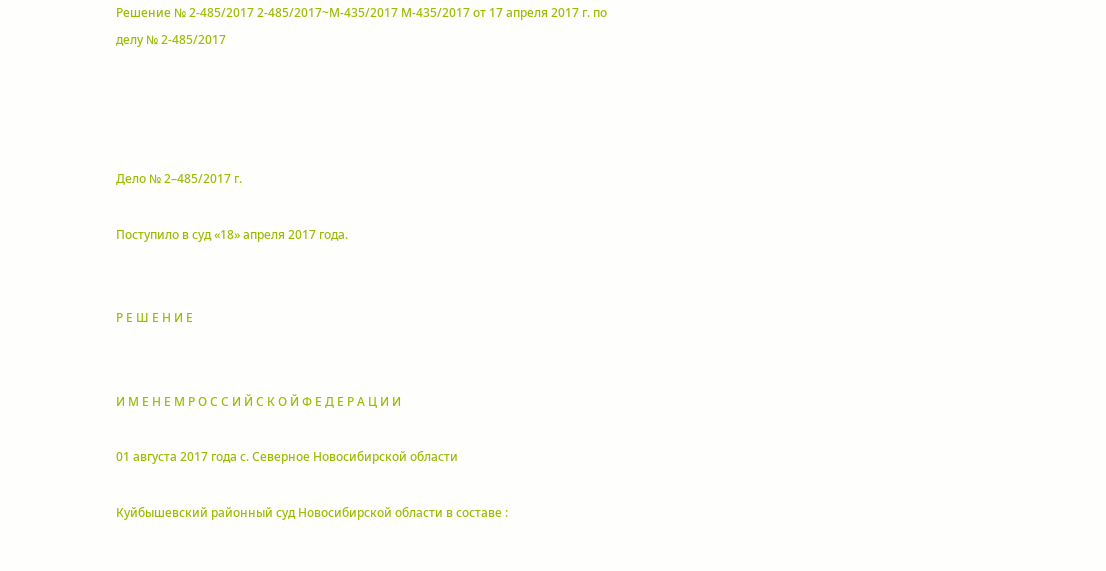Решение № 2-485/2017 2-485/2017~М-435/2017 М-435/2017 от 17 апреля 2017 г. по делу № 2-485/2017




Дело № 2–485/2017 г.

Поступило в суд «18» апреля 2017 года.


Р Е Ш Е Н И Е


И М Е Н Е М Р О С С И Й С К О Й Ф Е Д Е Р А Ц И И

01 августа 2017 года с. Северное Новосибирской области

Куйбышевский районный суд Новосибирской области в составе :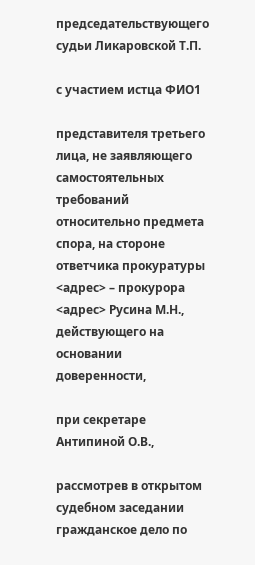председательствующего судьи Ликаровской Т.П.

с участием истца ФИО1

представителя третьего лица, не заявляющего самостоятельных требований относительно предмета спора, на стороне ответчика прокуратуры <адрес> – прокурора <адрес> Русина М.Н., действующего на основании доверенности,

при секретаре Антипиной О.В.,

рассмотрев в открытом судебном заседании гражданское дело по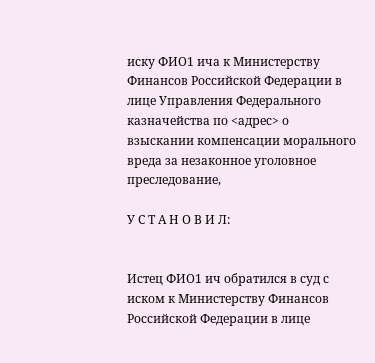иску ФИО1 ича к Министерству Финансов Российской Федерации в лице Управления Федерального казначейства по <адрес> о взыскании компенсации морального вреда за незаконное уголовное преследование,

У С Т А Н О В И Л:


Истец ФИО1 ич обратился в суд с иском к Министерству Финансов Российской Федерации в лице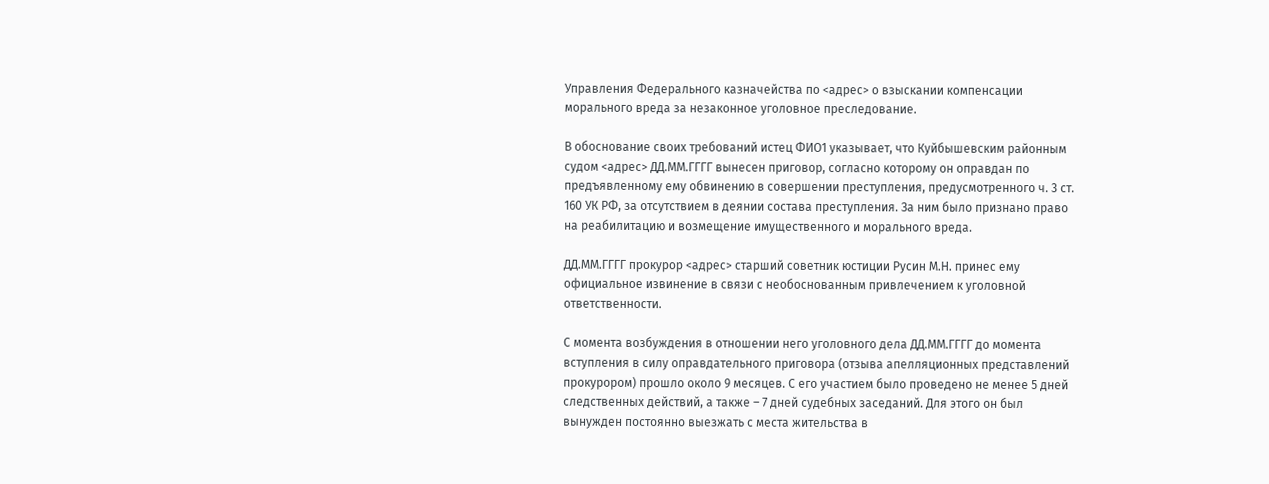Управления Федерального казначейства по <адрес> о взыскании компенсации морального вреда за незаконное уголовное преследование.

В обоснование своих требований истец ФИО1 указывает, что Куйбышевским районным судом <адрес> ДД.ММ.ГГГГ вынесен приговор, согласно которому он оправдан по предъявленному ему обвинению в совершении преступления, предусмотренного ч. 3 ст. 160 УК РФ, за отсутствием в деянии состава преступления. За ним было признано право на реабилитацию и возмещение имущественного и морального вреда.

ДД.ММ.ГГГГ прокурор <адрес> старший советник юстиции Русин М.Н. принес ему официальное извинение в связи с необоснованным привлечением к уголовной ответственности.

С момента возбуждения в отношении него уголовного дела ДД.ММ.ГГГГ до момента вступления в силу оправдательного приговора (отзыва апелляционных представлений прокурором) прошло около 9 месяцев. С его участием было проведено не менее 5 дней следственных действий, а также – 7 дней судебных заседаний. Для этого он был вынужден постоянно выезжать с места жительства в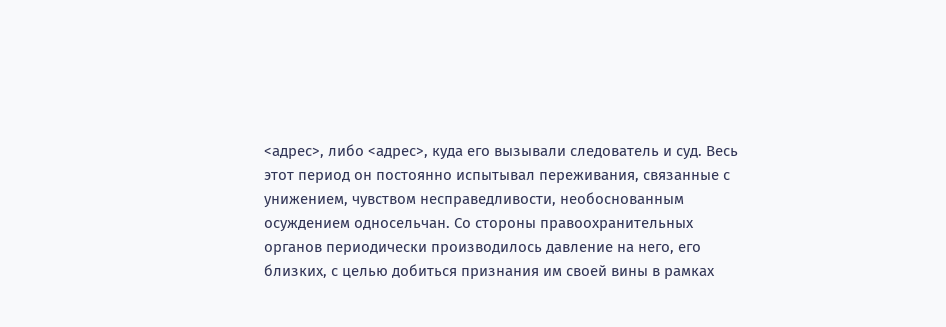<адрес>, либо <адрес>, куда его вызывали следователь и суд. Весь этот период он постоянно испытывал переживания, связанные с унижением, чувством несправедливости, необоснованным осуждением односельчан. Со стороны правоохранительных органов периодически производилось давление на него, его близких, с целью добиться признания им своей вины в рамках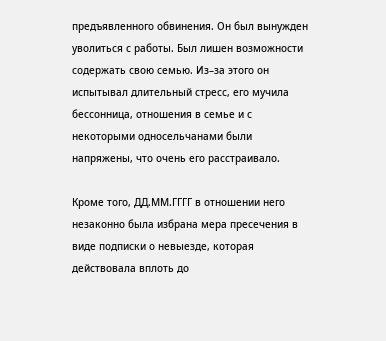предъявленного обвинения. Он был вынужден уволиться с работы. Был лишен возможности содержать свою семью. Из–за этого он испытывал длительный стресс, его мучила бессонница, отношения в семье и с некоторыми односельчанами были напряжены, что очень его расстраивало.

Кроме того, ДД.ММ.ГГГГ в отношении него незаконно была избрана мера пресечения в виде подписки о невыезде, которая действовала вплоть до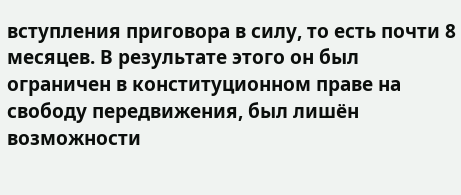вступления приговора в силу, то есть почти 8 месяцев. В результате этого он был ограничен в конституционном праве на свободу передвижения, был лишён возможности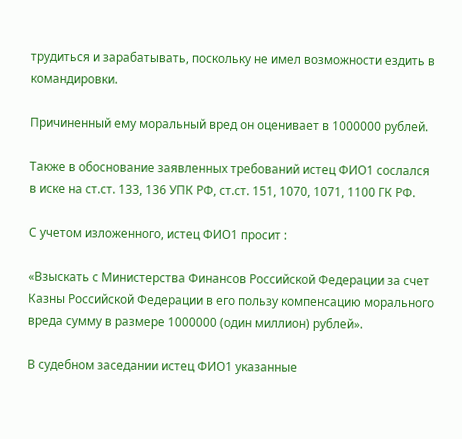трудиться и зарабатывать, поскольку не имел возможности ездить в командировки.

Причиненный ему моральный вред он оценивает в 1000000 рублей.

Также в обоснование заявленных требований истец ФИО1 сослался в иске на ст.ст. 133, 136 УПК РФ, ст.ст. 151, 1070, 1071, 1100 ГК РФ.

С учетом изложенного, истец ФИО1 просит :

«Взыскать с Министерства Финансов Российской Федерации за счет Казны Российской Федерации в его пользу компенсацию морального вреда сумму в размере 1000000 (один миллион) рублей».

В судебном заседании истец ФИО1 указанные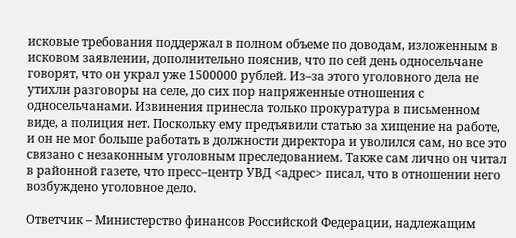исковые требования поддержал в полном объеме по доводам, изложенным в исковом заявлении, дополнительно пояснив, что по сей день односельчане говорят, что он украл уже 1500000 рублей. Из–за этого уголовного дела не утихли разговоры на селе, до сих пор напряженные отношения с односельчанами. Извинения принесла только прокуратура в письменном виде, а полиция нет. Поскольку ему предъявили статью за хищение на работе, и он не мог больше работать в должности директора и уволился сам, но все это связано с незаконным уголовным преследованием. Также сам лично он читал в районной газете, что пресс–центр УВД <адрес> писал, что в отношении него возбуждено уголовное дело.

Ответчик – Министерство финансов Российской Федерации, надлежащим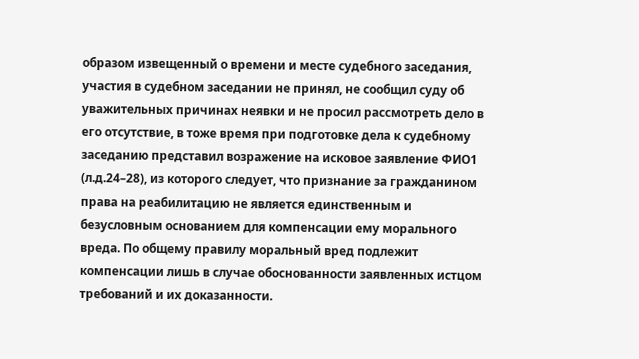образом извещенный о времени и месте судебного заседания, участия в судебном заседании не принял, не сообщил суду об уважительных причинах неявки и не просил рассмотреть дело в его отсутствие, в тоже время при подготовке дела к судебному заседанию представил возражение на исковое заявление ФИО1 (л.д.24–28), из которого следует, что признание за гражданином права на реабилитацию не является единственным и безусловным основанием для компенсации ему морального вреда. По общему правилу моральный вред подлежит компенсации лишь в случае обоснованности заявленных истцом требований и их доказанности.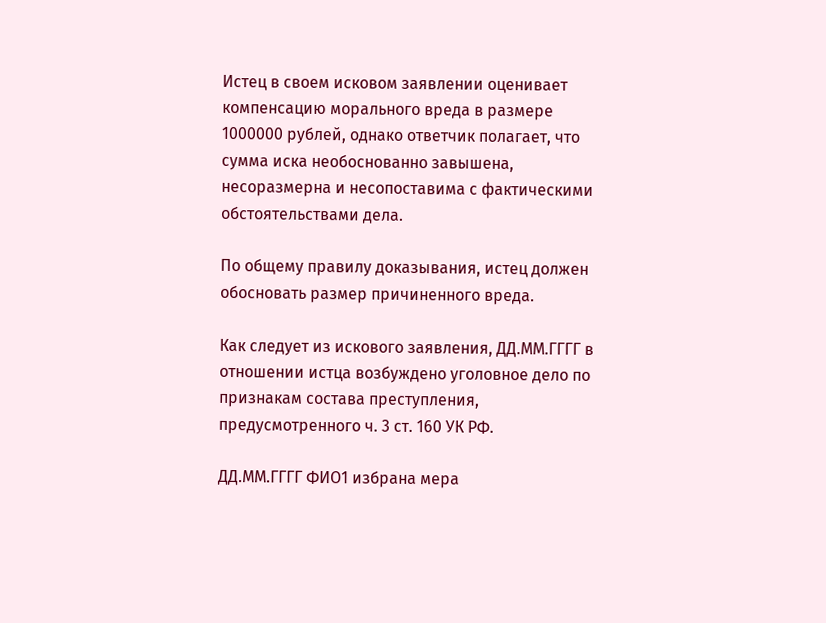Истец в своем исковом заявлении оценивает компенсацию морального вреда в размере 1000000 рублей, однако ответчик полагает, что сумма иска необоснованно завышена, несоразмерна и несопоставима с фактическими обстоятельствами дела.

По общему правилу доказывания, истец должен обосновать размер причиненного вреда.

Как следует из искового заявления, ДД.ММ.ГГГГ в отношении истца возбуждено уголовное дело по признакам состава преступления, предусмотренного ч. 3 ст. 160 УК РФ.

ДД.ММ.ГГГГ ФИО1 избрана мера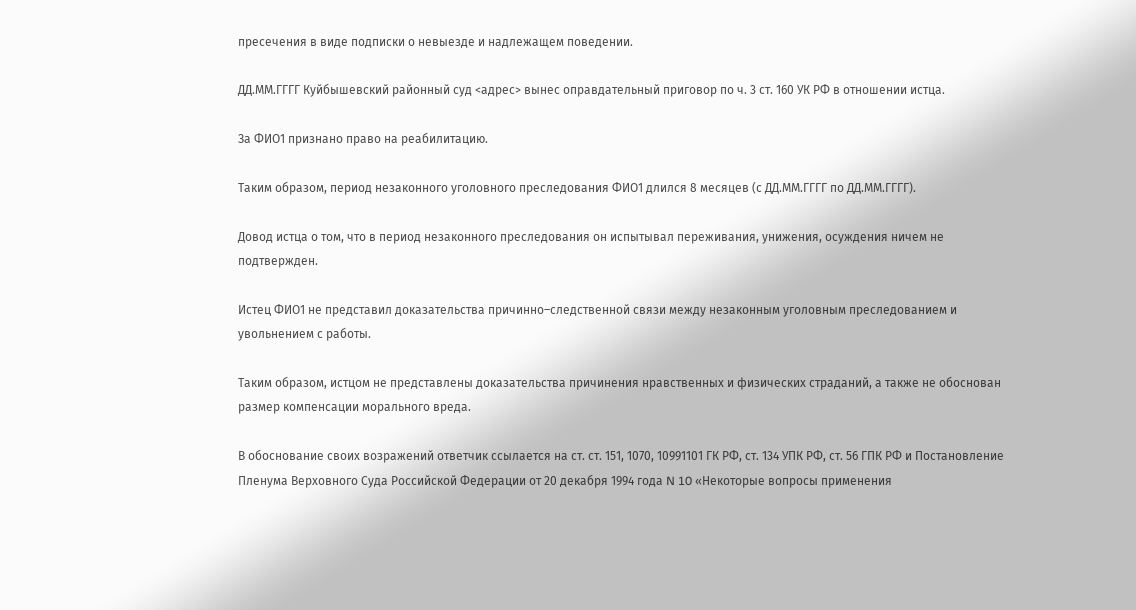пресечения в виде подписки о невыезде и надлежащем поведении.

ДД.ММ.ГГГГ Куйбышевский районный суд <адрес> вынес оправдательный приговор по ч. 3 ст. 160 УК РФ в отношении истца.

За ФИО1 признано право на реабилитацию.

Таким образом, период незаконного уголовного преследования ФИО1 длился 8 месяцев (с ДД.ММ.ГГГГ по ДД.ММ.ГГГГ).

Довод истца о том, что в период незаконного преследования он испытывал переживания, унижения, осуждения ничем не подтвержден.

Истец ФИО1 не представил доказательства причинно–следственной связи между незаконным уголовным преследованием и увольнением с работы.

Таким образом, истцом не представлены доказательства причинения нравственных и физических страданий, а также не обоснован размер компенсации морального вреда.

В обоснование своих возражений ответчик ссылается на ст. ст. 151, 1070, 10991101 ГК РФ, ст. 134 УПК РФ, ст. 56 ГПК РФ и Постановление Пленума Верховного Суда Российской Федерации от 20 декабря 1994 года N 10 «Некоторые вопросы применения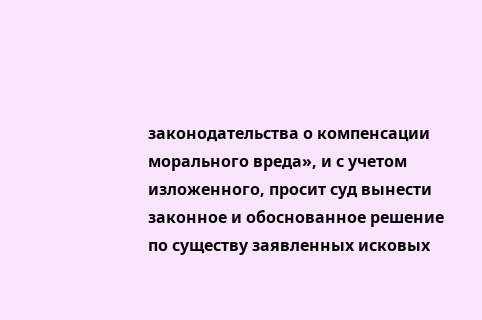законодательства о компенсации морального вреда», и с учетом изложенного, просит суд вынести законное и обоснованное решение по существу заявленных исковых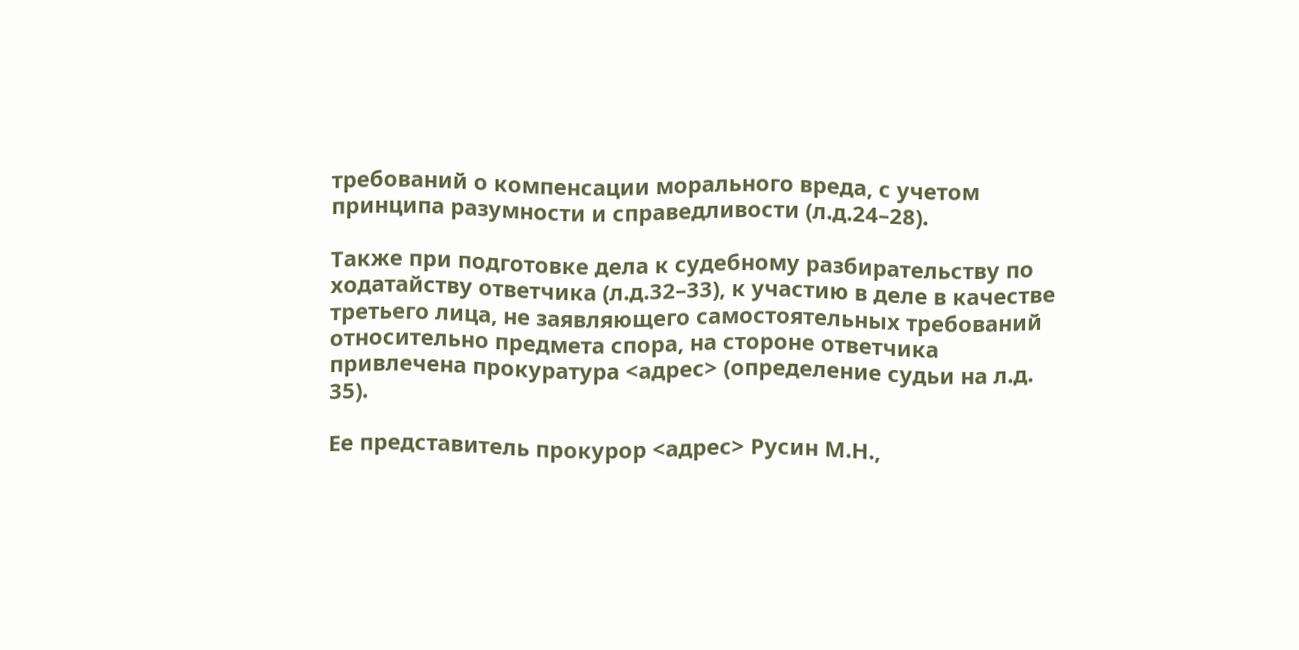требований о компенсации морального вреда, с учетом принципа разумности и справедливости (л.д.24–28).

Также при подготовке дела к судебному разбирательству по ходатайству ответчика (л.д.32–33), к участию в деле в качестве третьего лица, не заявляющего самостоятельных требований относительно предмета спора, на стороне ответчика привлечена прокуратура <адрес> (определение судьи на л.д. 35).

Ее представитель прокурор <адрес> Русин М.Н.,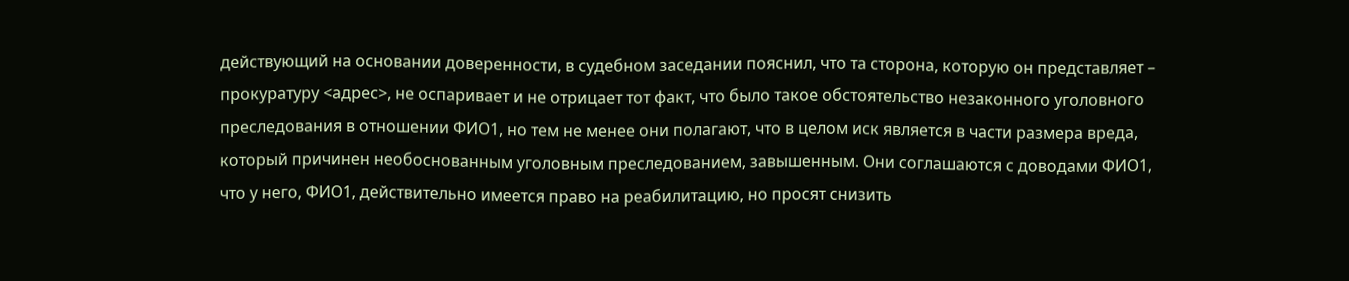действующий на основании доверенности, в судебном заседании пояснил, что та сторона, которую он представляет – прокуратуру <адрес>, не оспаривает и не отрицает тот факт, что было такое обстоятельство незаконного уголовного преследования в отношении ФИО1, но тем не менее они полагают, что в целом иск является в части размера вреда, который причинен необоснованным уголовным преследованием, завышенным. Они соглашаются с доводами ФИО1, что у него, ФИО1, действительно имеется право на реабилитацию, но просят снизить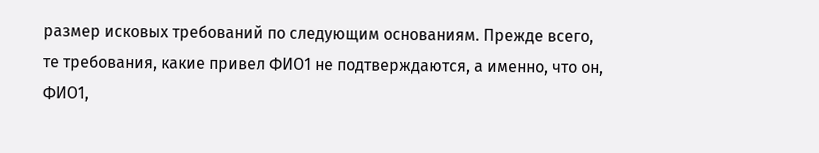размер исковых требований по следующим основаниям. Прежде всего, те требования, какие привел ФИО1 не подтверждаются, а именно, что он, ФИО1,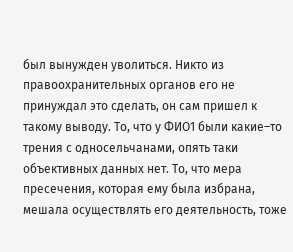был вынужден уволиться. Никто из правоохранительных органов его не принуждал это сделать, он сам пришел к такому выводу. То, что у ФИО1 были какие–то трения с односельчанами, опять таки объективных данных нет. То, что мера пресечения, которая ему была избрана, мешала осуществлять его деятельность, тоже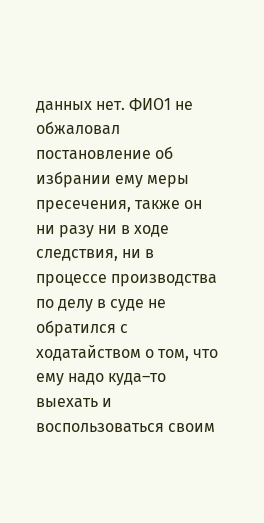данных нет. ФИО1 не обжаловал постановление об избрании ему меры пресечения, также он ни разу ни в ходе следствия, ни в процессе производства по делу в суде не обратился с ходатайством о том, что ему надо куда–то выехать и воспользоваться своим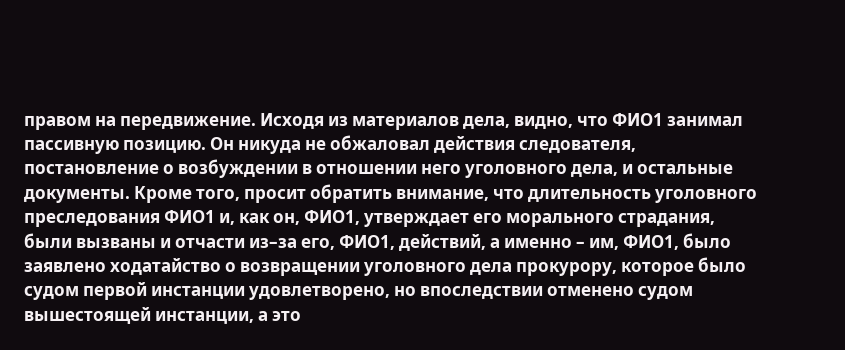правом на передвижение. Исходя из материалов дела, видно, что ФИО1 занимал пассивную позицию. Он никуда не обжаловал действия следователя, постановление о возбуждении в отношении него уголовного дела, и остальные документы. Кроме того, просит обратить внимание, что длительность уголовного преследования ФИО1 и, как он, ФИО1, утверждает его морального страдания, были вызваны и отчасти из–за его, ФИО1, действий, а именно – им, ФИО1, было заявлено ходатайство о возвращении уголовного дела прокурору, которое было судом первой инстанции удовлетворено, но впоследствии отменено судом вышестоящей инстанции, а это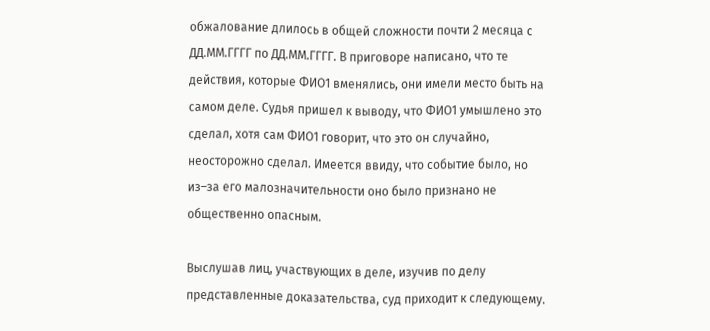обжалование длилось в общей сложности почти 2 месяца с ДД.ММ.ГГГГ по ДД.ММ.ГГГГ. В приговоре написано, что те действия, которые ФИО1 вменялись, они имели место быть на самом деле. Судья пришел к выводу, что ФИО1 умышлено это сделал, хотя сам ФИО1 говорит, что это он случайно, неосторожно сделал. Имеется ввиду, что событие было, но из–за его малозначительности оно было признано не общественно опасным.

Выслушав лиц, участвующих в деле, изучив по делу представленные доказательства, суд приходит к следующему.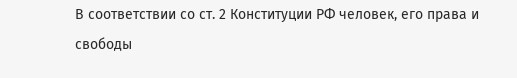В соответствии со ст. 2 Конституции РФ человек, его права и свободы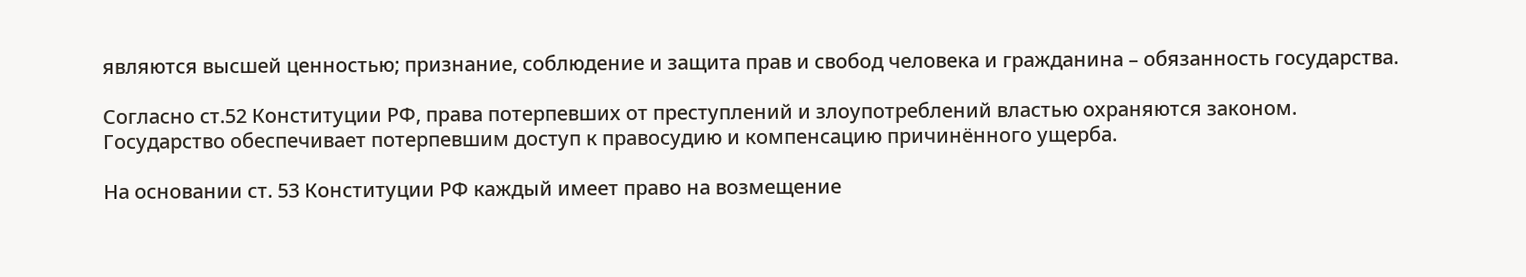являются высшей ценностью; признание, соблюдение и защита прав и свобод человека и гражданина – обязанность государства.

Согласно ст.52 Конституции РФ, права потерпевших от преступлений и злоупотреблений властью охраняются законом. Государство обеспечивает потерпевшим доступ к правосудию и компенсацию причинённого ущерба.

На основании ст. 53 Конституции РФ каждый имеет право на возмещение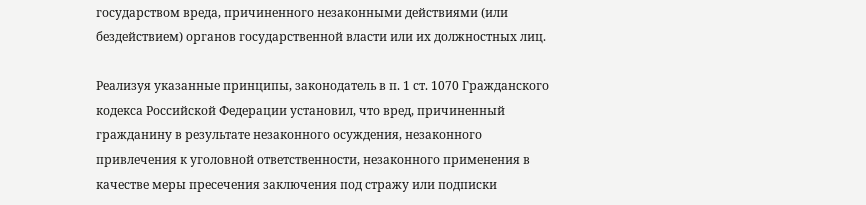государством вреда, причиненного незаконными действиями (или бездействием) органов государственной власти или их должностных лиц.

Реализуя указанные принципы, законодатель в п. 1 ст. 1070 Гражданского кодекса Российской Федерации установил, что вред, причиненный гражданину в результате незаконного осуждения, незаконного привлечения к уголовной ответственности, незаконного применения в качестве меры пресечения заключения под стражу или подписки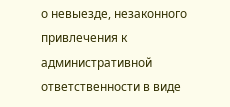о невыезде, незаконного привлечения к административной ответственности в виде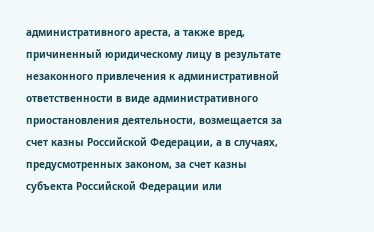административного ареста, а также вред, причиненный юридическому лицу в результате незаконного привлечения к административной ответственности в виде административного приостановления деятельности, возмещается за счет казны Российской Федерации, а в случаях, предусмотренных законом, за счет казны субъекта Российской Федерации или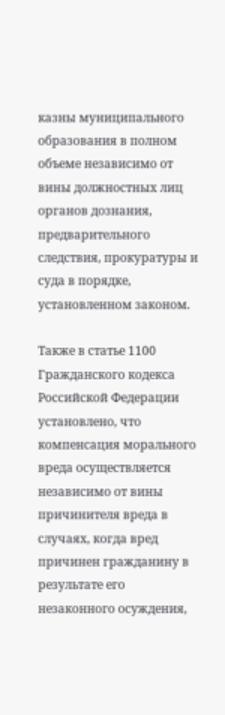казны муниципального образования в полном объеме независимо от вины должностных лиц органов дознания, предварительного следствия, прокуратуры и суда в порядке, установленном законом.

Также в статье 1100 Гражданского кодекса Российской Федерации установлено, что компенсация морального вреда осуществляется независимо от вины причинителя вреда в случаях, когда вред причинен гражданину в результате его незаконного осуждения,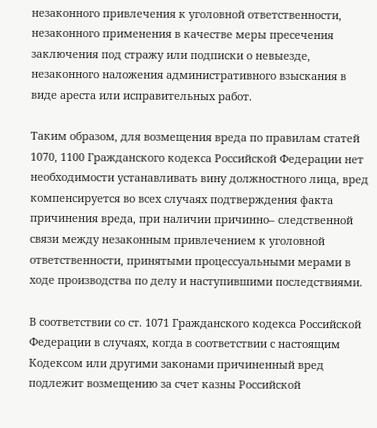незаконного привлечения к уголовной ответственности, незаконного применения в качестве меры пресечения заключения под стражу или подписки о невыезде, незаконного наложения административного взыскания в виде ареста или исправительных работ.

Таким образом, для возмещения вреда по правилам статей 1070, 1100 Гражданского кодекса Российской Федерации нет необходимости устанавливать вину должностного лица, вред компенсируется во всех случаях подтверждения факта причинения вреда, при наличии причинно– следственной связи между незаконным привлечением к уголовной ответственности, принятыми процессуальными мерами в ходе производства по делу и наступившими последствиями.

В соответствии со ст. 1071 Гражданского кодекса Российской Федерации в случаях, когда в соответствии с настоящим Кодексом или другими законами причиненный вред подлежит возмещению за счет казны Российской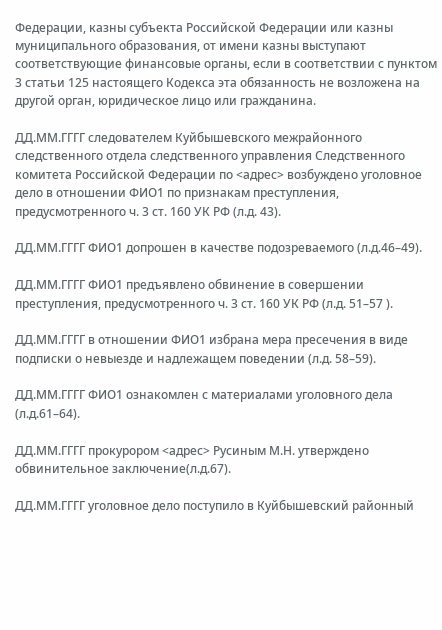Федерации, казны субъекта Российской Федерации или казны муниципального образования, от имени казны выступают соответствующие финансовые органы, если в соответствии с пунктом 3 статьи 125 настоящего Кодекса эта обязанность не возложена на другой орган, юридическое лицо или гражданина.

ДД.ММ.ГГГГ следователем Куйбышевского межрайонного следственного отдела следственного управления Следственного комитета Российской Федерации по <адрес> возбуждено уголовное дело в отношении ФИО1 по признакам преступления, предусмотренного ч. 3 ст. 160 УК РФ (л.д. 43).

ДД.ММ.ГГГГ ФИО1 допрошен в качестве подозреваемого (л.д.46–49).

ДД.ММ.ГГГГ ФИО1 предъявлено обвинение в совершении преступления, предусмотренного ч. 3 ст. 160 УК РФ (л.д. 51–57 ).

ДД.ММ.ГГГГ в отношении ФИО1 избрана мера пресечения в виде подписки о невыезде и надлежащем поведении (л.д. 58–59).

ДД.ММ.ГГГГ ФИО1 ознакомлен с материалами уголовного дела (л.д.61–64).

ДД.ММ.ГГГГ прокурором <адрес> Русиным М.Н. утверждено обвинительное заключение(л.д.67).

ДД.ММ.ГГГГ уголовное дело поступило в Куйбышевский районный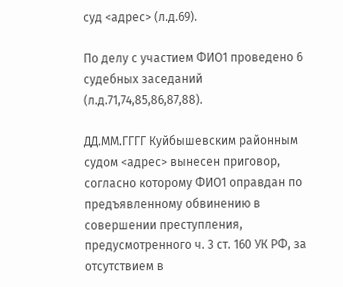суд <адрес> (л.д.69).

По делу с участием ФИО1 проведено 6 судебных заседаний (л.д.71,74,85,86,87,88).

ДД.ММ.ГГГГ Куйбышевским районным судом <адрес> вынесен приговор, согласно которому ФИО1 оправдан по предъявленному обвинению в совершении преступления, предусмотренного ч. 3 ст. 160 УК РФ, за отсутствием в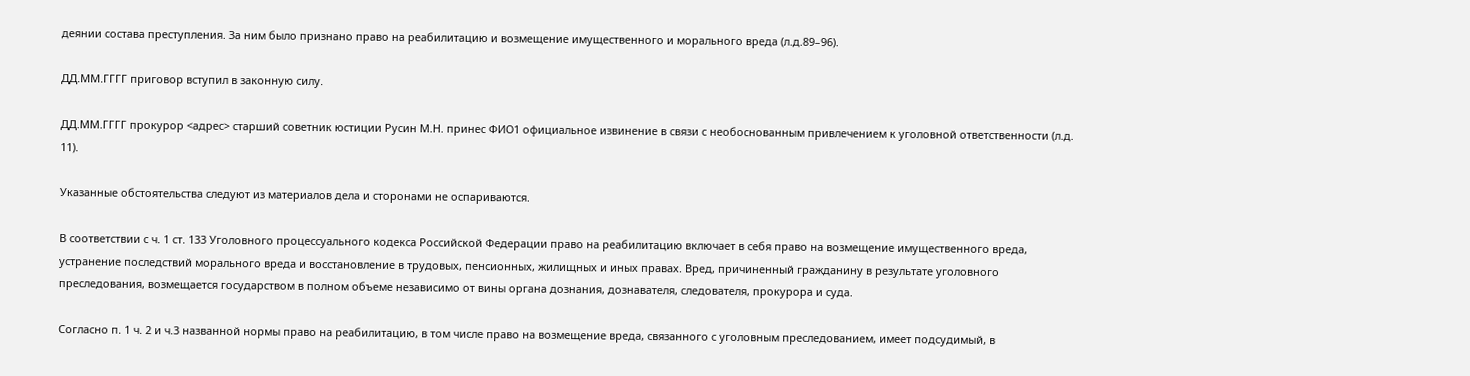деянии состава преступления. За ним было признано право на реабилитацию и возмещение имущественного и морального вреда (л.д.89–96).

ДД.ММ.ГГГГ приговор вступил в законную силу.

ДД.ММ.ГГГГ прокурор <адрес> старший советник юстиции Русин М.Н. принес ФИО1 официальное извинение в связи с необоснованным привлечением к уголовной ответственности (л.д. 11).

Указанные обстоятельства следуют из материалов дела и сторонами не оспариваются.

В соответствии с ч. 1 ст. 133 Уголовного процессуального кодекса Российской Федерации право на реабилитацию включает в себя право на возмещение имущественного вреда, устранение последствий морального вреда и восстановление в трудовых, пенсионных, жилищных и иных правах. Вред, причиненный гражданину в результате уголовного преследования, возмещается государством в полном объеме независимо от вины органа дознания, дознавателя, следователя, прокурора и суда.

Согласно п. 1 ч. 2 и ч.3 названной нормы право на реабилитацию, в том числе право на возмещение вреда, связанного с уголовным преследованием, имеет подсудимый, в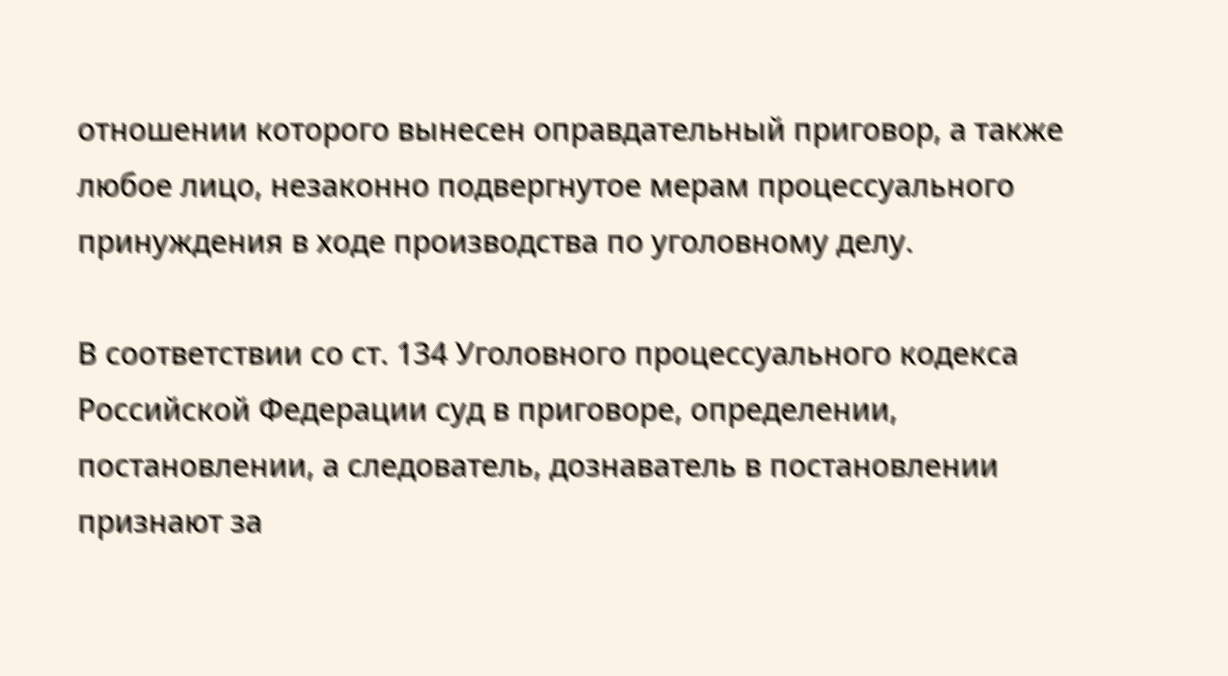отношении которого вынесен оправдательный приговор, а также любое лицо, незаконно подвергнутое мерам процессуального принуждения в ходе производства по уголовному делу.

В соответствии со ст. 134 Уголовного процессуального кодекса Российской Федерации суд в приговоре, определении, постановлении, а следователь, дознаватель в постановлении признают за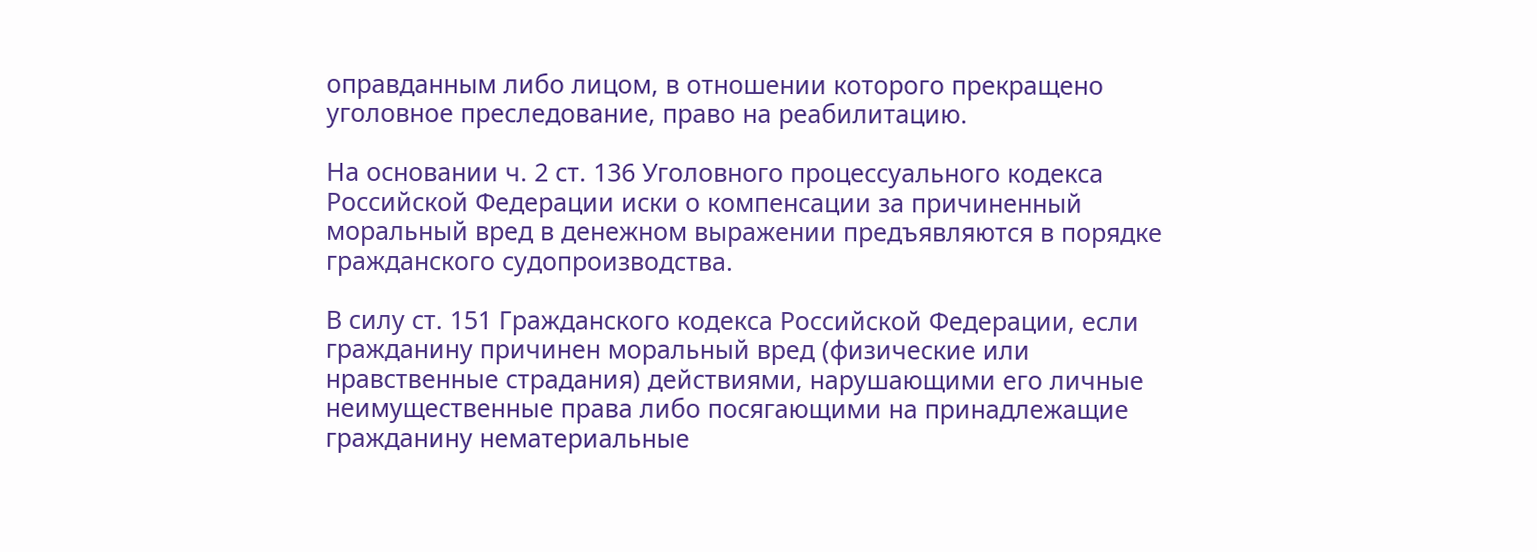оправданным либо лицом, в отношении которого прекращено уголовное преследование, право на реабилитацию.

На основании ч. 2 ст. 136 Уголовного процессуального кодекса Российской Федерации иски о компенсации за причиненный моральный вред в денежном выражении предъявляются в порядке гражданского судопроизводства.

В силу ст. 151 Гражданского кодекса Российской Федерации, если гражданину причинен моральный вред (физические или нравственные страдания) действиями, нарушающими его личные неимущественные права либо посягающими на принадлежащие гражданину нематериальные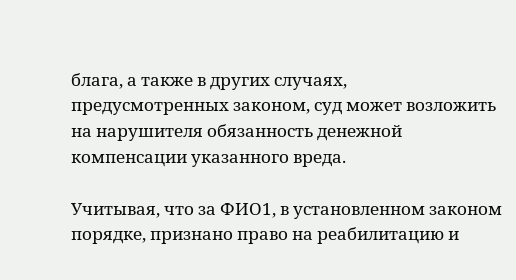блага, а также в других случаях, предусмотренных законом, суд может возложить на нарушителя обязанность денежной компенсации указанного вреда.

Учитывая, что за ФИО1, в установленном законом порядке, признано право на реабилитацию и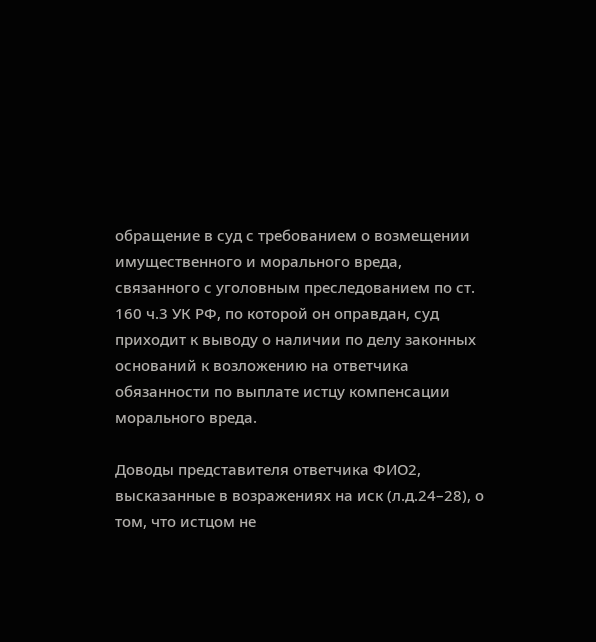обращение в суд с требованием о возмещении имущественного и морального вреда, связанного с уголовным преследованием по ст. 160 ч.3 УК РФ, по которой он оправдан, суд приходит к выводу о наличии по делу законных оснований к возложению на ответчика обязанности по выплате истцу компенсации морального вреда.

Доводы представителя ответчика ФИО2, высказанные в возражениях на иск (л.д.24–28), о том, что истцом не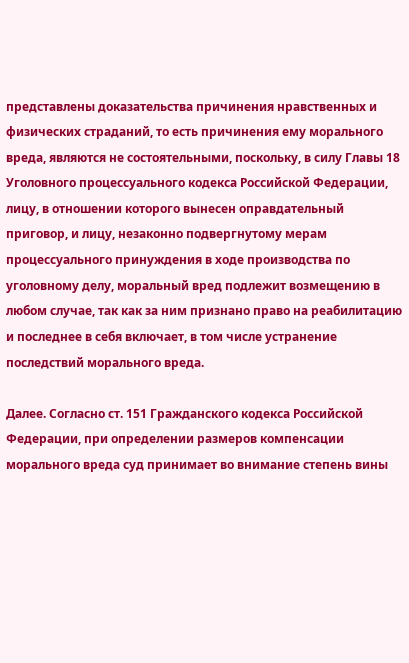представлены доказательства причинения нравственных и физических страданий, то есть причинения ему морального вреда, являются не состоятельными, поскольку, в силу Главы 18 Уголовного процессуального кодекса Российской Федерации, лицу, в отношении которого вынесен оправдательный приговор, и лицу, незаконно подвергнутому мерам процессуального принуждения в ходе производства по уголовному делу, моральный вред подлежит возмещению в любом случае, так как за ним признано право на реабилитацию и последнее в себя включает, в том числе устранение последствий морального вреда.

Далее. Согласно ст. 151 Гражданского кодекса Российской Федерации, при определении размеров компенсации морального вреда суд принимает во внимание степень вины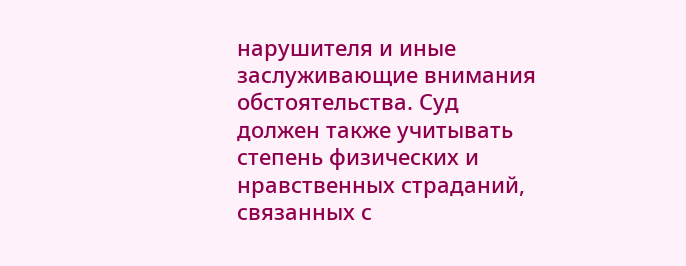нарушителя и иные заслуживающие внимания обстоятельства. Суд должен также учитывать степень физических и нравственных страданий, связанных с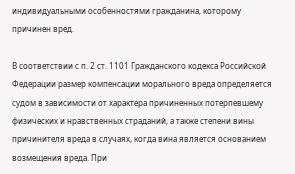индивидуальными особенностями гражданина, которому причинен вред.

В соответствии с п. 2 ст. 1101 Гражданского кодекса Российской Федерации размер компенсации морального вреда определяется судом в зависимости от характера причиненных потерпевшему физических и нравственных страданий, а также степени вины причинителя вреда в случаях, когда вина является основанием возмещения вреда. При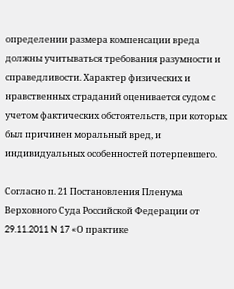определении размера компенсации вреда должны учитываться требования разумности и справедливости. Характер физических и нравственных страданий оценивается судом с учетом фактических обстоятельств, при которых был причинен моральный вред, и индивидуальных особенностей потерпевшего.

Согласно п. 21 Постановления Пленума Верховного Суда Российской Федерации от 29.11.2011 N 17 «О практике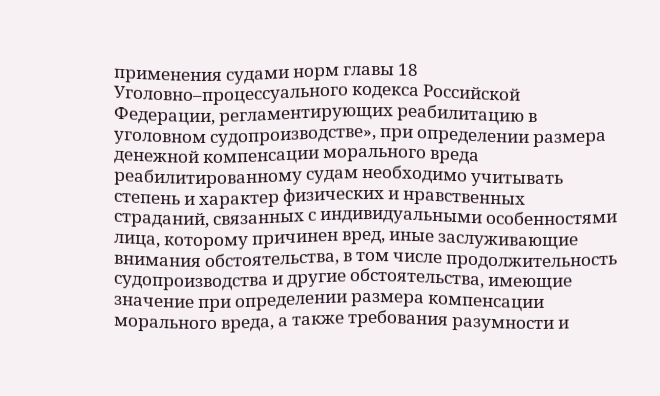применения судами норм главы 18 Уголовно–процессуального кодекса Российской Федерации, регламентирующих реабилитацию в уголовном судопроизводстве», при определении размера денежной компенсации морального вреда реабилитированному судам необходимо учитывать степень и характер физических и нравственных страданий, связанных с индивидуальными особенностями лица, которому причинен вред, иные заслуживающие внимания обстоятельства, в том числе продолжительность судопроизводства и другие обстоятельства, имеющие значение при определении размера компенсации морального вреда, а также требования разумности и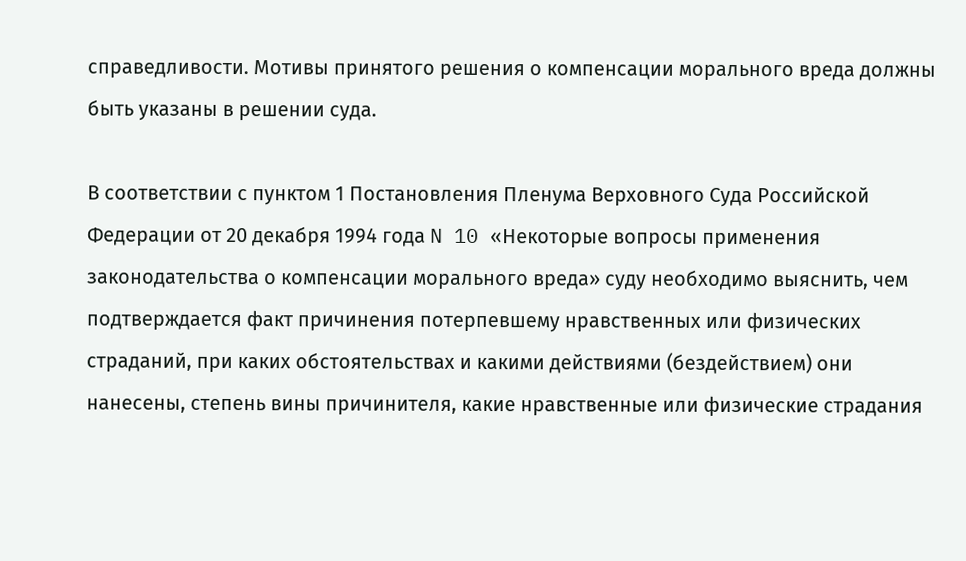справедливости. Мотивы принятого решения о компенсации морального вреда должны быть указаны в решении суда.

В соответствии с пунктом 1 Постановления Пленума Верховного Суда Российской Федерации от 20 декабря 1994 года N 10 «Некоторые вопросы применения законодательства о компенсации морального вреда» суду необходимо выяснить, чем подтверждается факт причинения потерпевшему нравственных или физических страданий, при каких обстоятельствах и какими действиями (бездействием) они нанесены, степень вины причинителя, какие нравственные или физические страдания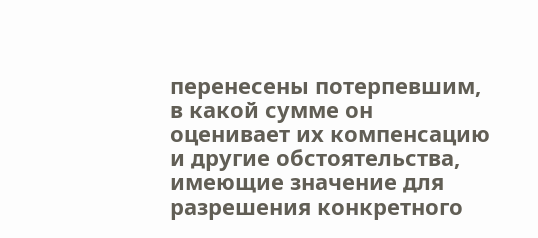перенесены потерпевшим, в какой сумме он оценивает их компенсацию и другие обстоятельства, имеющие значение для разрешения конкретного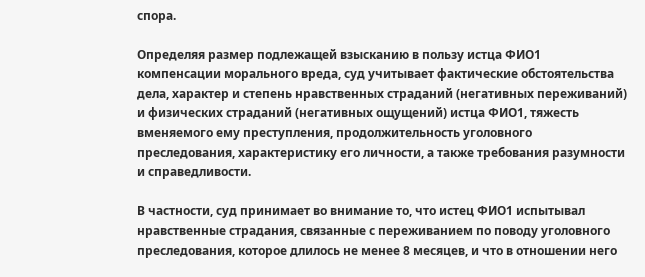спора.

Определяя размер подлежащей взысканию в пользу истца ФИО1 компенсации морального вреда, суд учитывает фактические обстоятельства дела, характер и степень нравственных страданий (негативных переживаний) и физических страданий (негативных ощущений) истца ФИО1, тяжесть вменяемого ему преступления, продолжительность уголовного преследования, характеристику его личности, а также требования разумности и справедливости.

В частности, суд принимает во внимание то, что истец ФИО1 испытывал нравственные страдания, связанные с переживанием по поводу уголовного преследования, которое длилось не менее 8 месяцев, и что в отношении него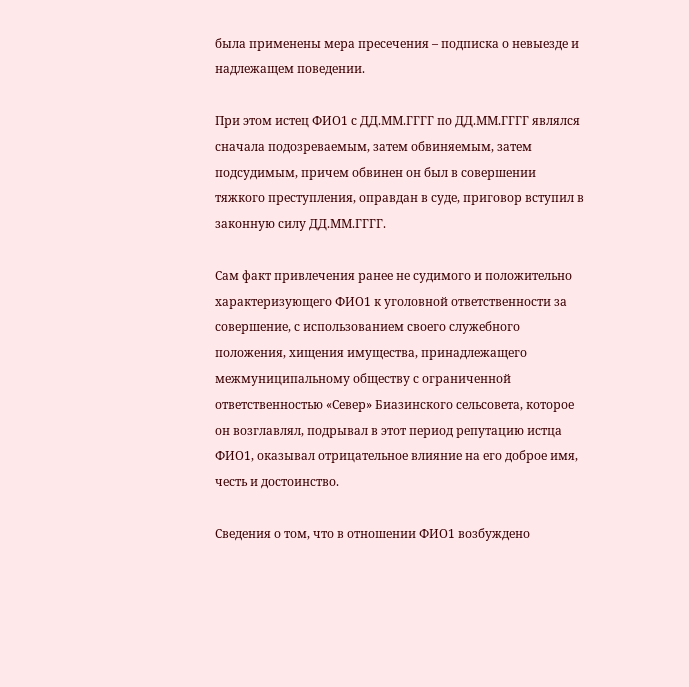была применены мера пресечения – подписка о невыезде и надлежащем поведении.

При этом истец ФИО1 с ДД.ММ.ГГГГ по ДД.ММ.ГГГГ являлся сначала подозреваемым, затем обвиняемым, затем подсудимым, причем обвинен он был в совершении тяжкого преступления, оправдан в суде, приговор вступил в законную силу ДД.ММ.ГГГГ.

Сам факт привлечения ранее не судимого и положительно характеризующего ФИО1 к уголовной ответственности за совершение, с использованием своего служебного положения, хищения имущества, принадлежащего межмуниципальному обществу с ограниченной ответственностью «Север» Биазинского сельсовета, которое он возглавлял, подрывал в этот период репутацию истца ФИО1, оказывал отрицательное влияние на его доброе имя, честь и достоинство.

Сведения о том, что в отношении ФИО1 возбуждено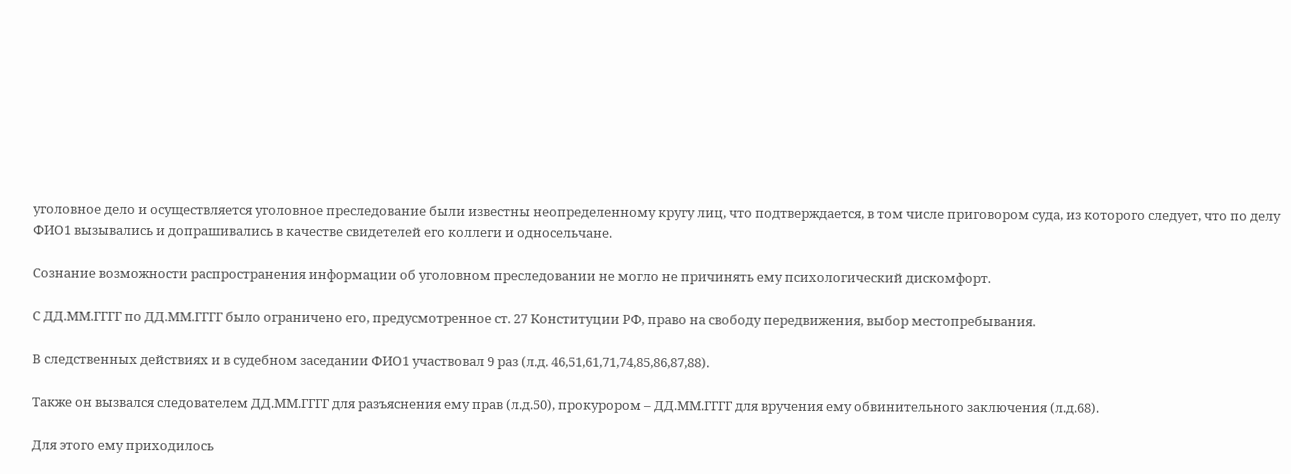уголовное дело и осуществляется уголовное преследование были известны неопределенному кругу лиц, что подтверждается, в том числе приговором суда, из которого следует, что по делу ФИО1 вызывались и допрашивались в качестве свидетелей его коллеги и односельчане.

Сознание возможности распространения информации об уголовном преследовании не могло не причинять ему психологический дискомфорт.

С ДД.ММ.ГГГГ по ДД.ММ.ГГГГ было ограничено его, предусмотренное ст. 27 Конституции РФ, право на свободу передвижения, выбор местопребывания.

В следственных действиях и в судебном заседании ФИО1 участвовал 9 раз (л.д. 46,51,61,71,74,85,86,87,88).

Также он вызвался следователем ДД.ММ.ГГГГ для разъяснения ему прав (л.д.50), прокурором – ДД.ММ.ГГГГ для вручения ему обвинительного заключения (л.д.68).

Для этого ему приходилось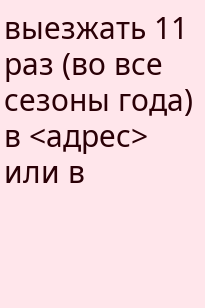выезжать 11 раз (во все сезоны года) в <адрес> или в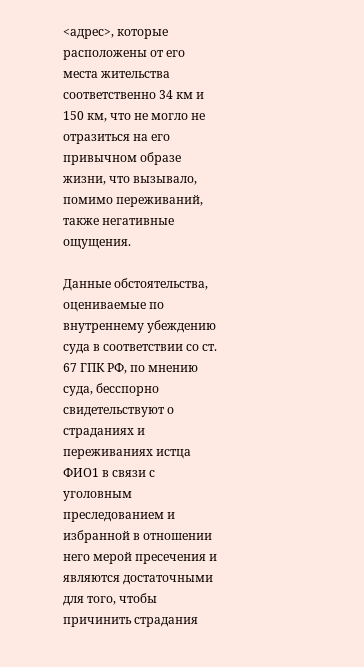<адрес>, которые расположены от его места жительства соответственно 34 км и 150 км, что не могло не отразиться на его привычном образе жизни, что вызывало, помимо переживаний, также негативные ощущения.

Данные обстоятельства, оцениваемые по внутреннему убеждению суда в соответствии со ст. 67 ГПК РФ, по мнению суда, бесспорно свидетельствуют о страданиях и переживаниях истца ФИО1 в связи с уголовным преследованием и избранной в отношении него мерой пресечения и являются достаточными для того, чтобы причинить страдания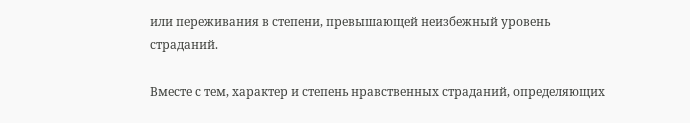или переживания в степени, превышающей неизбежный уровень страданий.

Вместе с тем, характер и степень нравственных страданий, определяющих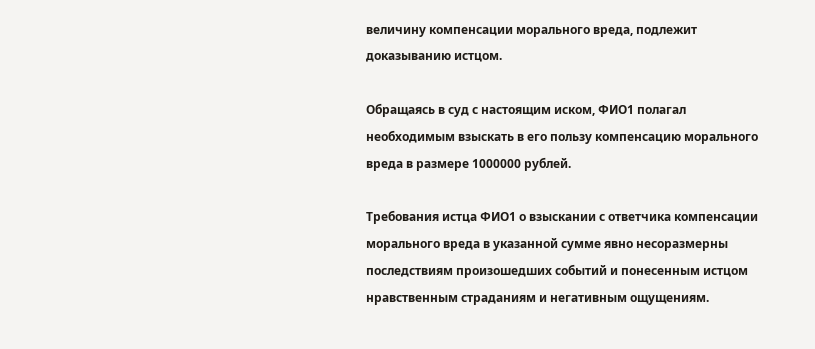величину компенсации морального вреда, подлежит доказыванию истцом.

Обращаясь в суд с настоящим иском, ФИО1 полагал необходимым взыскать в его пользу компенсацию морального вреда в размере 1000000 рублей.

Требования истца ФИО1 о взыскании с ответчика компенсации морального вреда в указанной сумме явно несоразмерны последствиям произошедших событий и понесенным истцом нравственным страданиям и негативным ощущениям.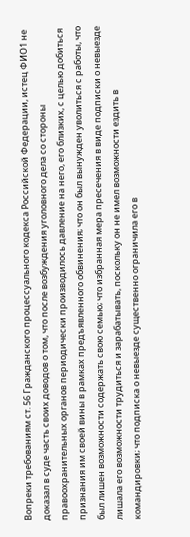Вопреки требованиям ст. 56 Гражданского процессуального кодекса Российской Федерации, истец ФИО1 не доказал в суде часть своих доводов о том, что после возбуждения уголовного дела со стороны правоохранительных органов периодически производилось давление на него, его близких, с целью добиться признания им своей вины в рамках предъявленного обвинения; что он был вынужден уволиться с работы, что был лишен возможности содержать свою семью; что избранная мера пресечения в виде подписки о невыезде лишала его возможности трудиться и зарабатывать, поскольку он не имел возможности ездить в командировки; что подписка о невыезде существенно ограничила его в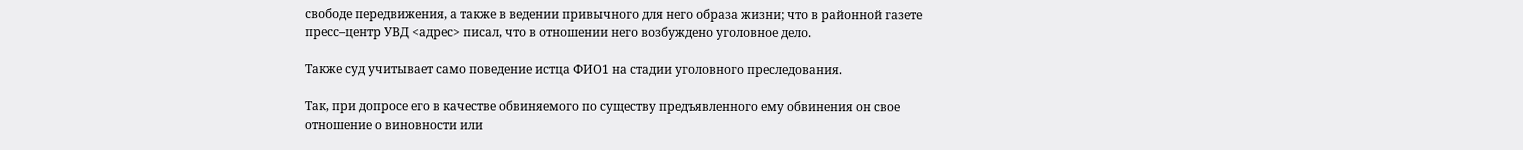свободе передвижения, а также в ведении привычного для него образа жизни; что в районной газете пресс–центр УВД <адрес> писал, что в отношении него возбуждено уголовное дело.

Также суд учитывает само поведение истца ФИО1 на стадии уголовного преследования.

Так, при допросе его в качестве обвиняемого по существу предъявленного ему обвинения он свое отношение о виновности или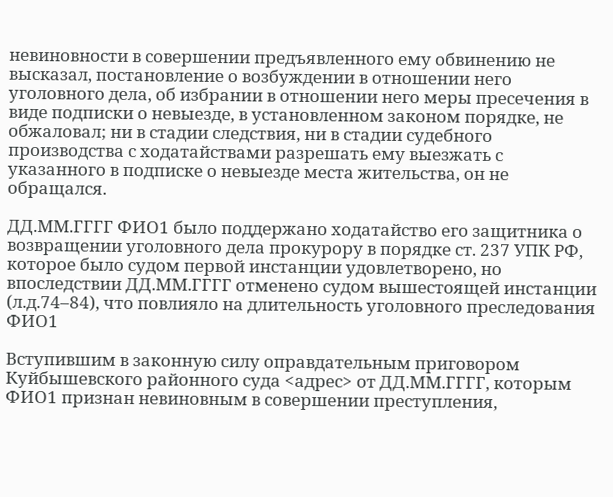невиновности в совершении предъявленного ему обвинению не высказал, постановление о возбуждении в отношении него уголовного дела, об избрании в отношении него меры пресечения в виде подписки о невыезде, в установленном законом порядке, не обжаловал; ни в стадии следствия, ни в стадии судебного производства с ходатайствами разрешать ему выезжать с указанного в подписке о невыезде места жительства, он не обращался.

ДД.ММ.ГГГГ ФИО1 было поддержано ходатайство его защитника о возвращении уголовного дела прокурору в порядке ст. 237 УПК РФ, которое было судом первой инстанции удовлетворено, но впоследствии ДД.ММ.ГГГГ отменено судом вышестоящей инстанции (л.д.74–84), что повлияло на длительность уголовного преследования ФИО1

Вступившим в законную силу оправдательным приговором Куйбышевского районного суда <адрес> от ДД.ММ.ГГГГ, которым ФИО1 признан невиновным в совершении преступления,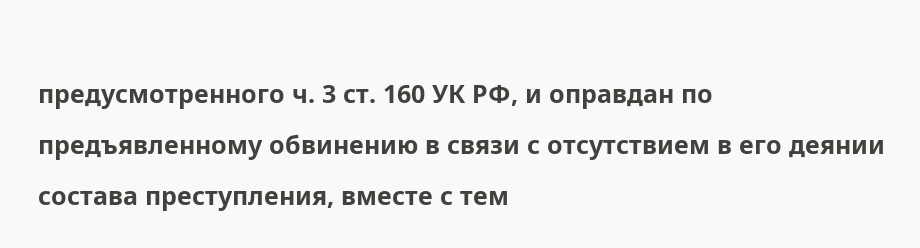предусмотренного ч. 3 ст. 160 УК РФ, и оправдан по предъявленному обвинению в связи с отсутствием в его деянии состава преступления, вместе с тем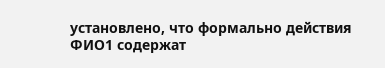установлено, что формально действия ФИО1 содержат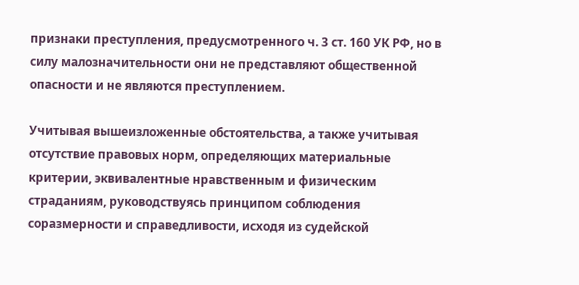признаки преступления, предусмотренного ч. 3 ст. 160 УК РФ, но в силу малозначительности они не представляют общественной опасности и не являются преступлением.

Учитывая вышеизложенные обстоятельства, а также учитывая отсутствие правовых норм, определяющих материальные критерии, эквивалентные нравственным и физическим страданиям, руководствуясь принципом соблюдения соразмерности и справедливости, исходя из судейской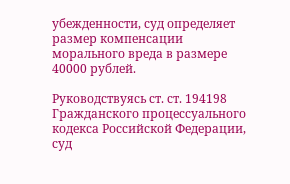убежденности, суд определяет размер компенсации морального вреда в размере 40000 рублей.

Руководствуясь ст. ст. 194198 Гражданского процессуального кодекса Российской Федерации, суд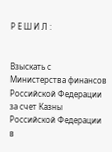Р Е Ш И Л :


Взыскать с Министерства финансов Российской Федерации за счет Казны Российской Федерации в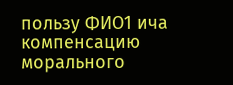пользу ФИО1 ича компенсацию морального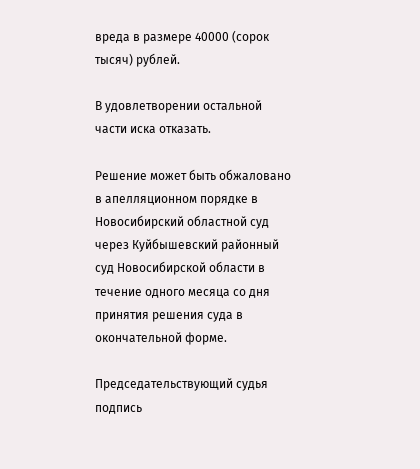вреда в размере 40000 (сорок тысяч) рублей.

В удовлетворении остальной части иска отказать.

Решение может быть обжаловано в апелляционном порядке в Новосибирский областной суд через Куйбышевский районный суд Новосибирской области в течение одного месяца со дня принятия решения суда в окончательной форме.

Председательствующий судья подпись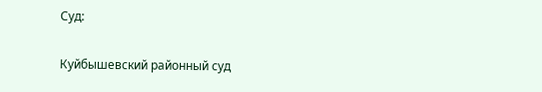Суд:

Куйбышевский районный суд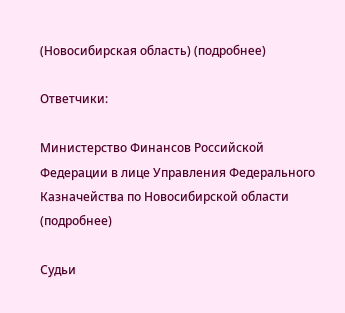(Новосибирская область) (подробнее)

Ответчики:

Министерство Финансов Российской Федерации в лице Управления Федерального Казначейства по Новосибирской области (подробнее)

Судьи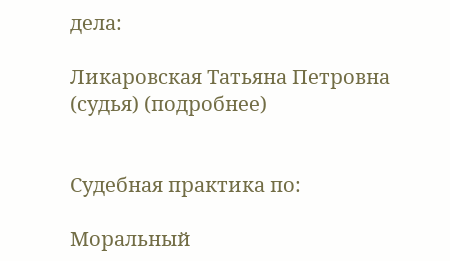дела:

Ликаровская Татьяна Петровна (судья) (подробнее)


Судебная практика по:

Моральный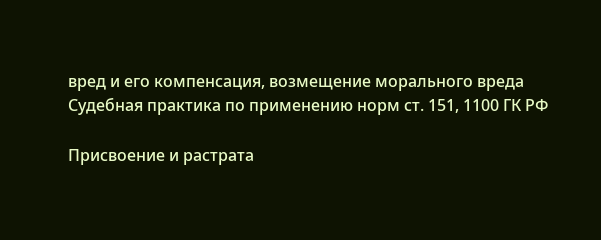вред и его компенсация, возмещение морального вреда
Судебная практика по применению норм ст. 151, 1100 ГК РФ

Присвоение и растрата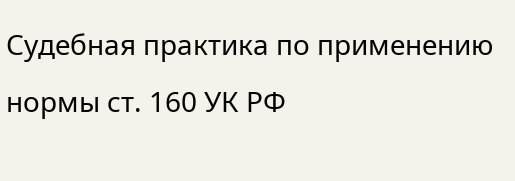Судебная практика по применению нормы ст. 160 УК РФ